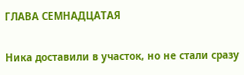ГЛАВА СЕМНАДЦАТАЯ

Ника доставили в участок, но не стали сразу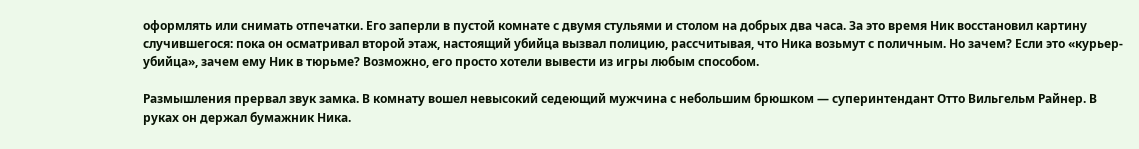оформлять или снимать отпечатки. Его заперли в пустой комнате с двумя стульями и столом на добрых два часа. За это время Ник восстановил картину случившегося: пока он осматривал второй этаж, настоящий убийца вызвал полицию, рассчитывая, что Ника возьмут с поличным. Но зачем? Если это «курьер-убийца», зачем ему Ник в тюрьме? Возможно, его просто хотели вывести из игры любым способом.

Размышления прервал звук замка. В комнату вошел невысокий седеющий мужчина с небольшим брюшком — суперинтендант Отто Вильгельм Райнер. В руках он держал бумажник Ника.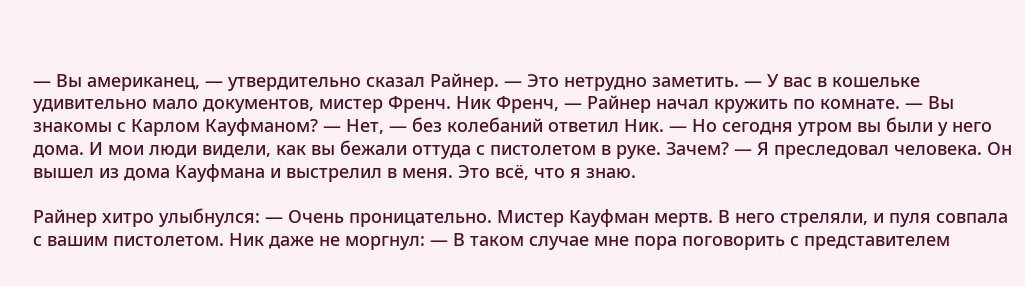— Вы американец, — утвердительно сказал Райнер. — Это нетрудно заметить. — У вас в кошельке удивительно мало документов, мистер Френч. Ник Френч, — Райнер начал кружить по комнате. — Вы знакомы с Карлом Кауфманом? — Нет, — без колебаний ответил Ник. — Но сегодня утром вы были у него дома. И мои люди видели, как вы бежали оттуда с пистолетом в руке. Зачем? — Я преследовал человека. Он вышел из дома Кауфмана и выстрелил в меня. Это всё, что я знаю.

Райнер хитро улыбнулся: — Очень проницательно. Мистер Кауфман мертв. В него стреляли, и пуля совпала с вашим пистолетом. Ник даже не моргнул: — В таком случае мне пора поговорить с представителем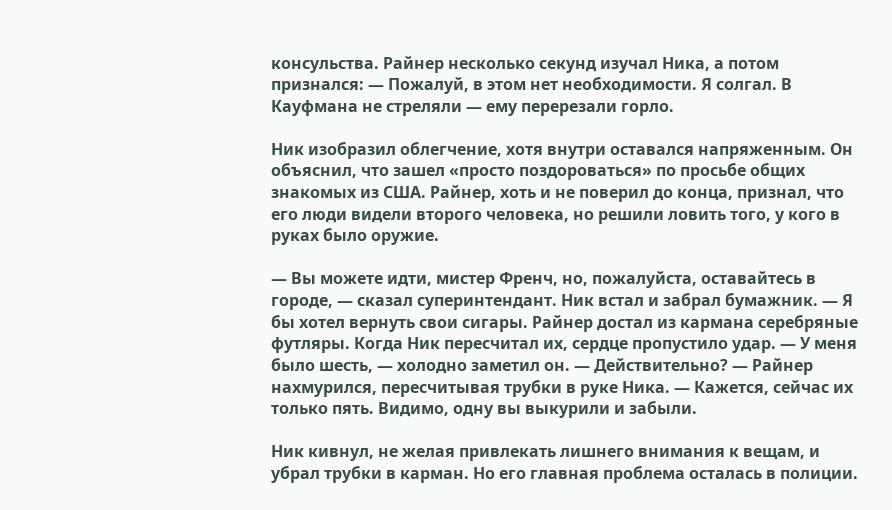консульства. Райнер несколько секунд изучал Ника, а потом признался: — Пожалуй, в этом нет необходимости. Я солгал. В Кауфмана не стреляли — ему перерезали горло.

Ник изобразил облегчение, хотя внутри оставался напряженным. Он объяснил, что зашел «просто поздороваться» по просьбе общих знакомых из США. Райнер, хоть и не поверил до конца, признал, что его люди видели второго человека, но решили ловить того, у кого в руках было оружие.

— Вы можете идти, мистер Френч, но, пожалуйста, оставайтесь в городе, — сказал суперинтендант. Ник встал и забрал бумажник. — Я бы хотел вернуть свои сигары. Райнер достал из кармана серебряные футляры. Когда Ник пересчитал их, сердце пропустило удар. — У меня было шесть, — холодно заметил он. — Действительно? — Райнер нахмурился, пересчитывая трубки в руке Ника. — Кажется, сейчас их только пять. Видимо, одну вы выкурили и забыли.

Ник кивнул, не желая привлекать лишнего внимания к вещам, и убрал трубки в карман. Но его главная проблема осталась в полиции.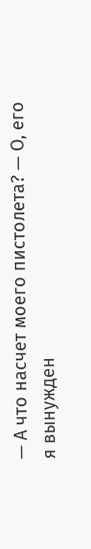— А что насчет моего пистолета? — О, его я вынужден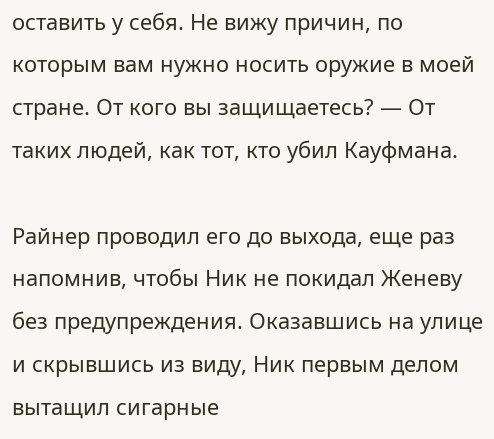оставить у себя. Не вижу причин, по которым вам нужно носить оружие в моей стране. От кого вы защищаетесь? — От таких людей, как тот, кто убил Кауфмана.

Райнер проводил его до выхода, еще раз напомнив, чтобы Ник не покидал Женеву без предупреждения. Оказавшись на улице и скрывшись из виду, Ник первым делом вытащил сигарные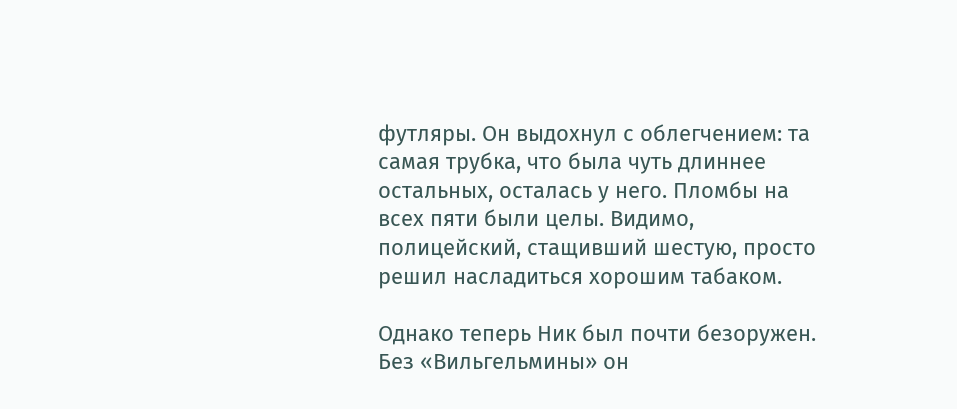футляры. Он выдохнул с облегчением: та самая трубка, что была чуть длиннее остальных, осталась у него. Пломбы на всех пяти были целы. Видимо, полицейский, стащивший шестую, просто решил насладиться хорошим табаком.

Однако теперь Ник был почти безоружен. Без «Вильгельмины» он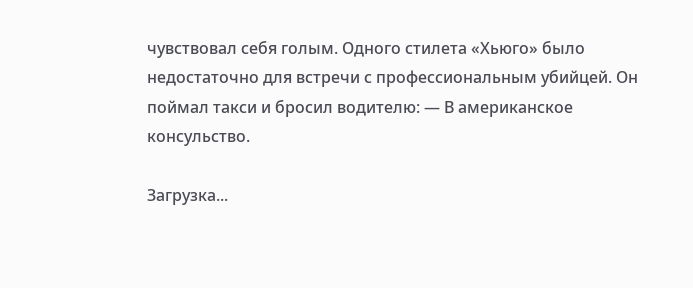чувствовал себя голым. Одного стилета «Хьюго» было недостаточно для встречи с профессиональным убийцей. Он поймал такси и бросил водителю: — В американское консульство.

Загрузка...